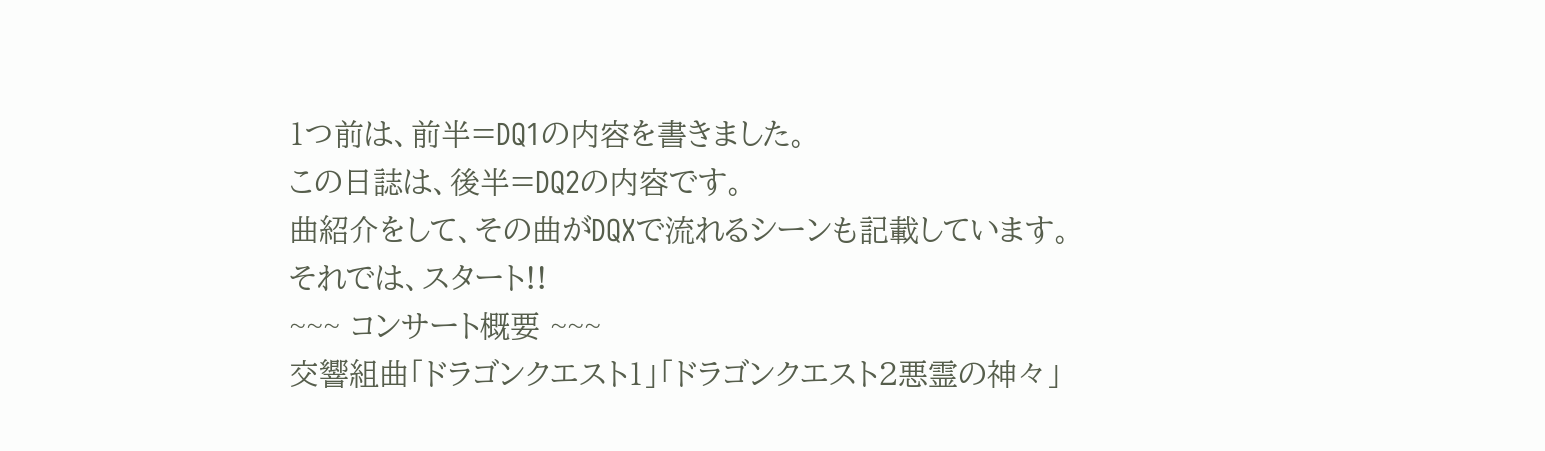1つ前は、前半=DQ1の内容を書きました。
この日誌は、後半=DQ2の内容です。
曲紹介をして、その曲がDQXで流れるシーンも記載しています。
それでは、スタート!!
~~~ コンサート概要 ~~~
交響組曲「ドラゴンクエスト1」「ドラゴンクエスト2悪霊の神々」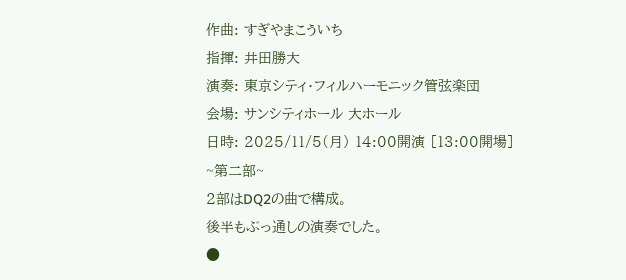作曲: すぎやまこういち
指揮: 井田勝大
演奏: 東京シティ・フィルハーモニック管弦楽団
会場: サンシティホール 大ホール
日時: 2025/11/5(月) 14:00開演 [13:00開場]
~第二部~
2部はDQ2の曲で構成。
後半もぶっ通しの演奏でした。
●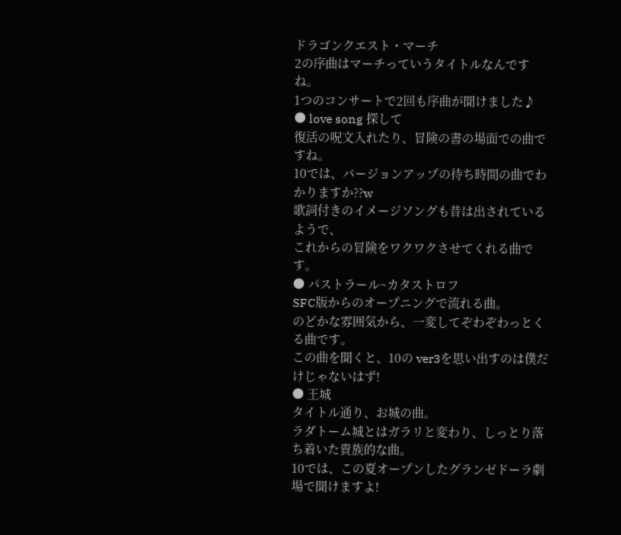ドラゴンクエスト・マーチ
2の序曲はマーチっていうタイトルなんですね。
1つのコンサートで2回も序曲が聞けました♪
● love song 探して
復活の呪文入れたり、冒険の書の場面での曲ですね。
10では、バージョンアップの待ち時間の曲でわかりますか??w
歌詞付きのイメージソングも昔は出されているようで、
これからの冒険をワクワクさせてくれる曲です。
● パストラール~カタストロフ
SFC版からのオープニングで流れる曲。
のどかな雰囲気から、一変してぞわぞわっとくる曲です。
この曲を聞くと、10の ver3を思い出すのは僕だけじゃないはず!
● 王城
タイトル通り、お城の曲。
ラダトーム城とはガラリと変わり、しっとり落ち着いた貴族的な曲。
10では、この夏オープンしたグランゼドーラ劇場で聞けますよ!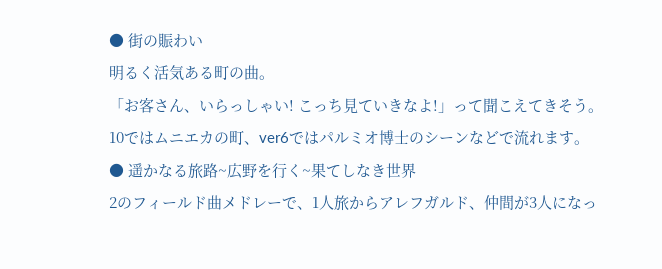● 街の賑わい
明るく活気ある町の曲。
「お客さん、いらっしゃい! こっち見ていきなよ!」って聞こえてきそう。
10ではムニエカの町、ver6ではパルミオ博士のシーンなどで流れます。
● 遥かなる旅路~広野を行く~果てしなき世界
2のフィールド曲メドレーで、1人旅からアレフガルド、仲間が3人になっ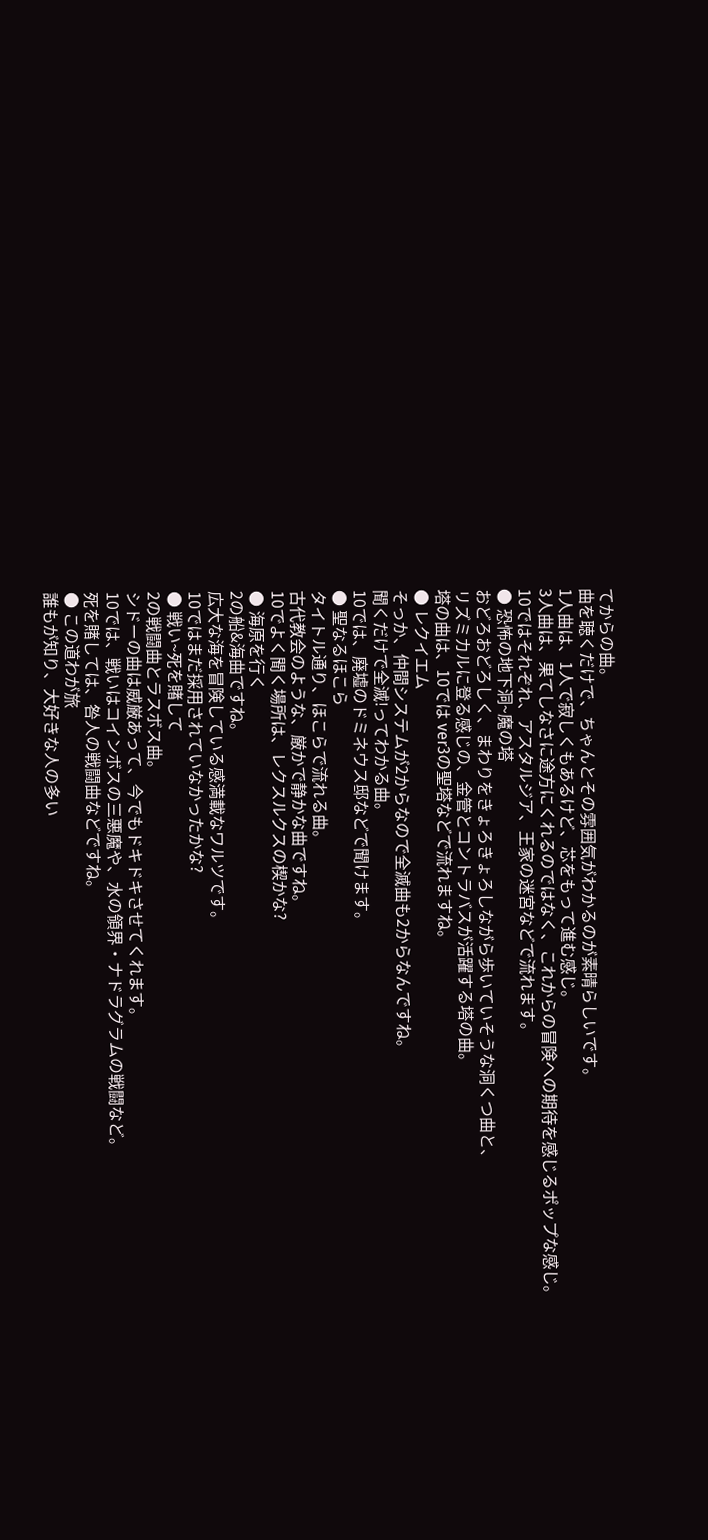てからの曲。
曲を聴くだけで、ちゃんとその雰囲気がわかるのが素晴らしいです。
1人曲は、1人で寂しくもあるけど、芯をもって進む感じ。
3人曲は、果てしなさに途方にくれるのではなく、これからの冒険への期待を感じるポップな感じ。
10ではそれぞれ、アスタルジア、王家の迷宮などで流れます。
● 恐怖の地下洞~魔の塔
おどろおどろしく、まわりをきょろきょろしながら歩いていそうな洞くつ曲と、
リズミカルに登る感じの、金管とコントラバスが活躍する塔の曲。
塔の曲は、10では ver3の聖塔などで流れますね。
● レクイエム
そっか、仲間システムが2からなので全滅曲も2からなんですね。
聞くだけで全滅!ってわかる曲。
10では、廃墟のドミネウス邸などで聞けます。
● 聖なるほこら
タイトル通り、ほこらで流れる曲。
古代教会のような、厳かで静かな曲ですね。
10でよく聞く場所は、レクスルクスの楔かな?
● 海原を行く
2の船&海曲ですね。
広大な海を冒険している感満載なワルツです。
10ではまだ採用されていなかったかな?
● 戦い~死を賭して
2の戦闘曲とラスボス曲。
シドーの曲は威厳あって、今でもドキドキさせてくれます。
10では、戦いはコインボスの三悪魔や、水の領界・ナドラグラムの戦闘など。
死を賭しては、咎人の戦闘曲などですね。
● この道わが旅
誰もが知り、大好きな人の多い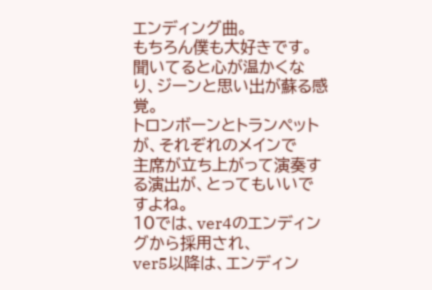エンディング曲。
もちろん僕も大好きです。
聞いてると心が温かくなり、ジーンと思い出が蘇る感覚。
トロンボーンとトランペットが、それぞれのメインで
主席が立ち上がって演奏する演出が、とってもいいですよね。
10では、ver4のエンディングから採用され、
ver5以降は、エンディン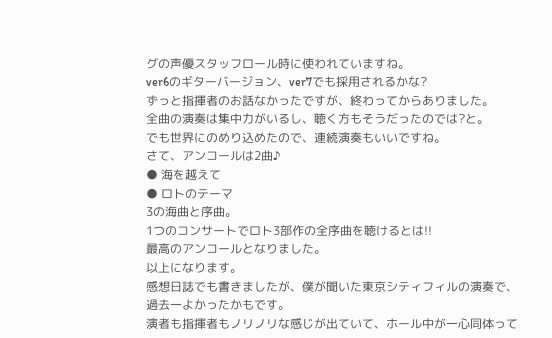グの声優スタッフロール時に使われていますね。
ver6のギターバージョン、ver7でも採用されるかな?
ずっと指揮者のお話なかったですが、終わってからありました。
全曲の演奏は集中力がいるし、聴く方もそうだったのでは?と。
でも世界にのめり込めたので、連続演奏もいいですね。
さて、アンコールは2曲♪
● 海を越えて
● ロトのテーマ
3の海曲と序曲。
1つのコンサートでロト3部作の全序曲を聴けるとは!!
最高のアンコールとなりました。
以上になります。
感想日誌でも書きましたが、僕が聞いた東京シティフィルの演奏で、
過去一よかったかもです。
演者も指揮者もノリノリな感じが出ていて、ホール中が一心同体って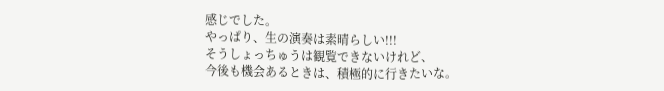感じでした。
やっぱり、生の演奏は素晴らしい!!!
そうしょっちゅうは観覧できないけれど、
今後も機会あるときは、積極的に行きたいな。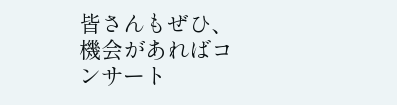皆さんもぜひ、機会があればコンサート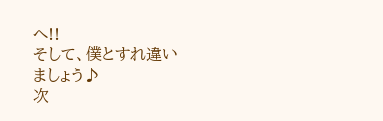へ!!
そして、僕とすれ違いましょう♪
次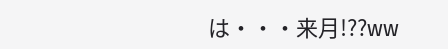は・・・来月!??ww